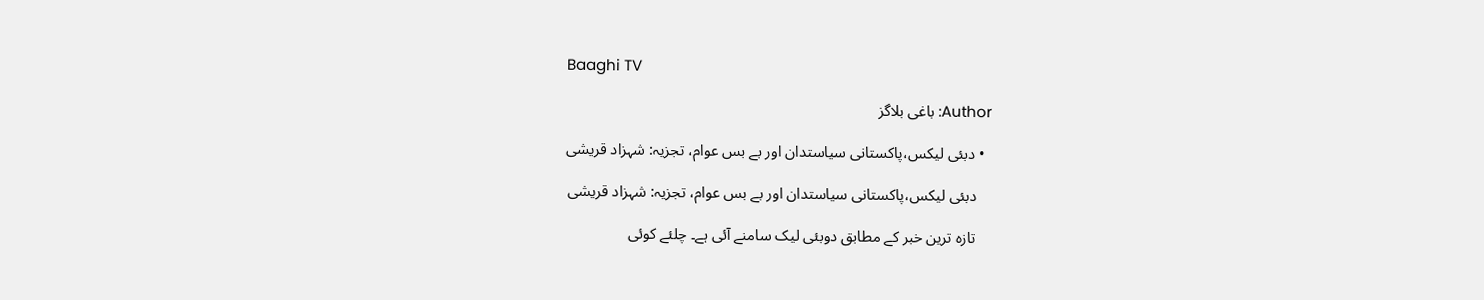Baaghi TV

Author: باغی بلاگز

  • دبئی لیکس،پاکستانی سیاستدان اور بے بس عوام، تجزیہ: شہزاد قریشی

    دبئی لیکس،پاکستانی سیاستدان اور بے بس عوام، تجزیہ: شہزاد قریشی

    تازہ ترین خبر کے مطابق دوبئی لیک سامنے آئی ہے۔ چلئے کوئی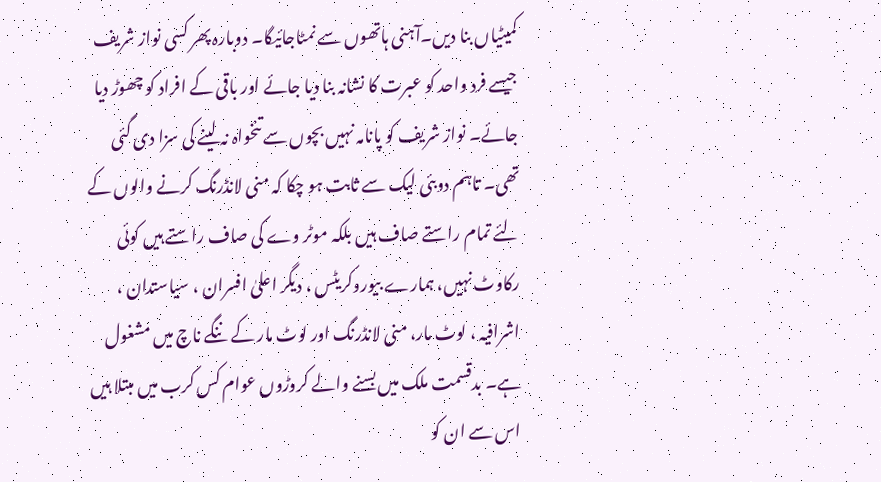کمیٹیاں بنا دیں۔آہنی ہاتھوں سے نمٹاجائیگا۔ دوبارہ پھر کسی نواز شریف جیسے فرد واحد کو عبرت کا نشانہ بنا دیا جائے اور باقی کے افراد کو چھوڑ دیا جائے۔ نواز شریف کو پانامہ نہیں بچوں سے تنخواہ نہ لینے کی سزا دی گئی تھی۔ تاہم دوبئی لیک سے ثابت ہو چکا کہ منی لانڈرنگ کرنے والوں کے لئے تمام راستے صاف ہیں بلکہ موٹر وے کی صاف راستے ہیں کوئی رکاوٹ نہیں، ہمارے بیوروکریٹس ، دیگر اعلیٰ افسران ، سیاستدان ، اشرافیہ ، لوٹ مار، منی لانڈرنگ اور لوٹ مار کے ننگے ناچ میں مشغول ہے۔ بدقسمت ملک میں بسنے والے کروڑوں عوام کس کرب میں مبتلا ہیں اس سے ان کو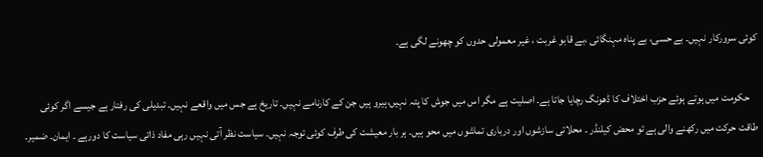کوئی سرورکار نہیں۔ بے حسی، بے پناہ مہنگائی ،بے قابو غربت ، غیر معمولی حدوں کو چھونے لگی ہے۔

    حکومت میں ہوتے ہوئے حزب اختلاف کا ڈھونگ رچایا جاتا ہے۔ اصلیت ہے مگر اس میں جوش کا پتہ نہیں،ہیرو ہیں جن کے کارنامے نہیں۔ تاریخ ہے جس میں واقعے نہیں۔ تبدیلی کی رفتار ہے جیسے اگر کوئی طاقت حرکت میں رکھنے والی ہے تو محض کیلنڈر ۔ محلاتی سازشوں اور درباری تماشوں میں محو ہیں۔ ہر بار معیشت کی طرف کوئی توجہ نہیں۔ سیاست نظر آتی نہیں رہی مفاد ذاتی سیاست کا دورہے ۔ ایمان۔ ضمیر۔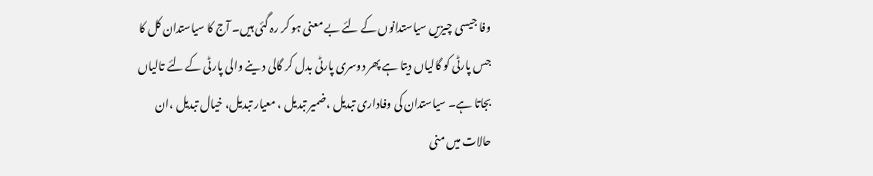وفا جیسی چیزیں سیاستدانوں کے لئے بے معنی ہو کر رہ گئی ہیں۔ آج کا سیاستدان کل کا جس پارٹی کو گالیاں دیتا ہے پھر دوسری پارٹی بدل کر گالی د ینے والی پارٹی کے لئے تالیاں بجاتا ہے۔ سیاستدان کی وفاداری تبدیل ،ضمیر تبدیل ، معیار تبدیل، خیال تبدیل ،ان حالات میں منی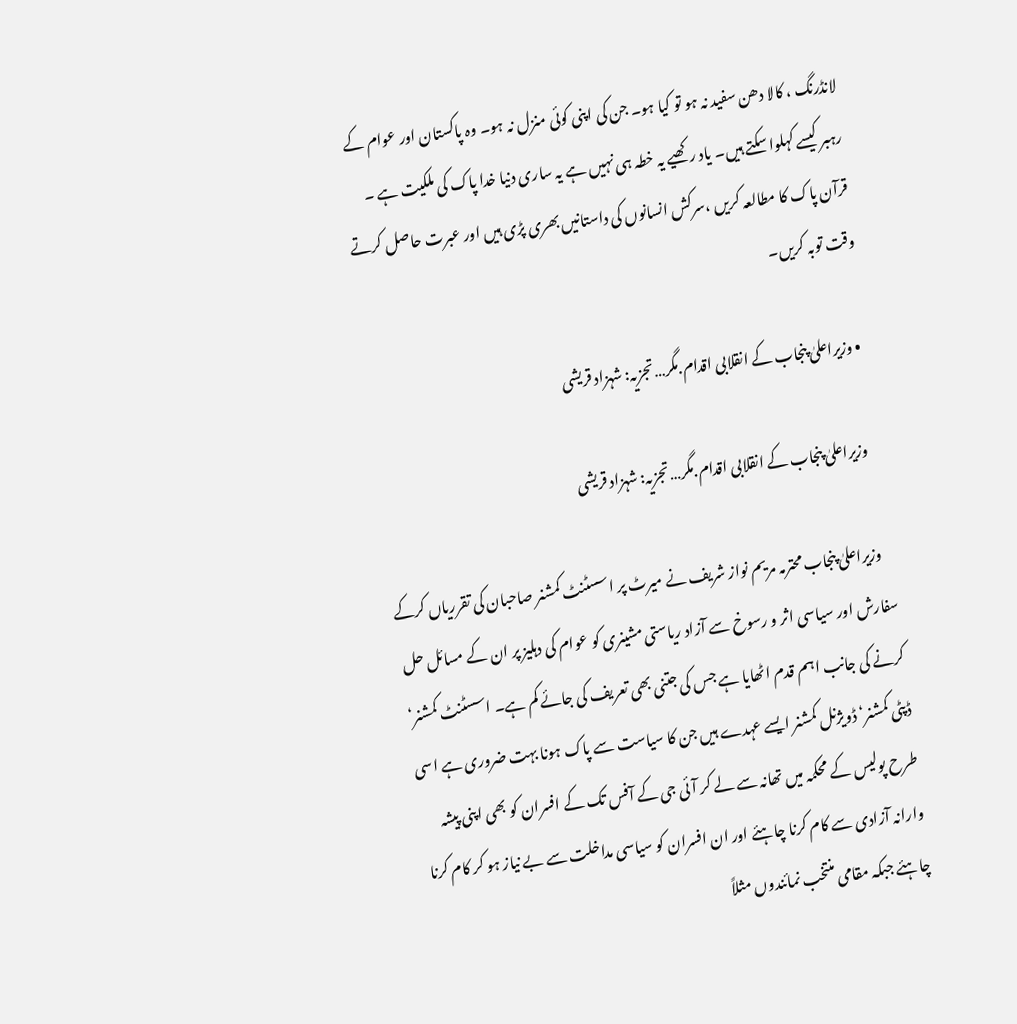لانڈرنگ ، کالا دھن سفید نہ ہو تو کیا ہو۔ جن کی اپنی کوئی منزل نہ ہو۔ وہ پاکستان اور عوام کے رہبر کیسے کہلوا سکتے ہیں۔ یاد رکھیے یہ خطہ ہی نہیں ہے یہ ساری دنیا خدا پاک کی ملکیت ہے ۔ قرآن پاک کا مطالعہ کریں ،سرکش انسانوں کی داستانیں بھری پڑی ہیں اور عبرت حاصل کرتے وقت توبہ کریں۔

  • وزیراعلیٰ پنجاب کے انقلابی اقدام.مگر…تجزیہ: شہزاد قریشی

    وزیراعلیٰ پنجاب کے انقلابی اقدام.مگر…تجزیہ: شہزاد قریشی

    وزیراعلیٰ پنجاب محترمہ مریم نواز شریف نے میرٹ پر اسسٹنٹ کمشنر صاحبان کی تقرریاں کرکے سفارش اور سیاسی اثر و رسوخ سے آزاد ریاستی مشینری کو عوام کی دہلیز پر ان کے مسائل حل کرنے کی جانب اہم قدم اٹھایا ہے جس کی جتنی بھی تعریف کی جائے کم ہے۔ اسسٹنٹ کمشنر‘ ڈپٹی کمشنر‘ ڈویژنل کمشنر ایسے عہدے ہیں جن کا سیاست سے پاک ہونا بہت ضروری ہے اسی طرح پولیس کے محکمہ میں تھانہ سے لے کر آئی جی کے آفس تک کے افسران کو بھی اپنی پیشہ وارانہ آزادی سے کام کرنا چاہئے اور ان افسران کو سیاسی مداخلت سے بے نیاز ہو کر کام کرنا چاہئے جبکہ مقامی منتخب نمائندوں مثلاً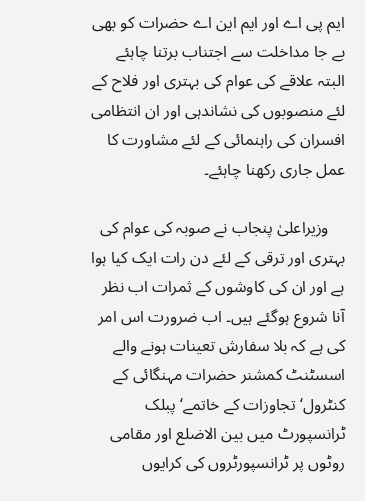ایم پی اے اور ایم این اے حضرات کو بھی بے جا مداخلت سے اجتناب برتنا چاہئے البتہ علاقے کی عوام کی بہتری اور فلاح کے لئے منصوبوں کی نشاندہی اور ان انتظامی افسران کی راہنمائی کے لئے مشاورت کا عمل جاری رکھنا چاہئے۔

    وزیراعلیٰ پنجاب نے صوبہ کی عوام کی بہتری اور ترقی کے لئے دن رات ایک کیا ہوا ہے اور ان کی کاوشوں کے ثمرات اب نظر آنا شروع ہوگئے ہیں۔ اب ضرورت اس امر کی ہے کہ بلا سفارش تعینات ہونے والے اسسٹنٹ کمشنر حضرات مہنگائی کے کنٹرول‘ تجاوزات کے خاتمے‘ پبلک ٹرانسپورٹ میں بین الاضلع اور مقامی روٹوں پر ٹرانسپورٹروں کی کرایوں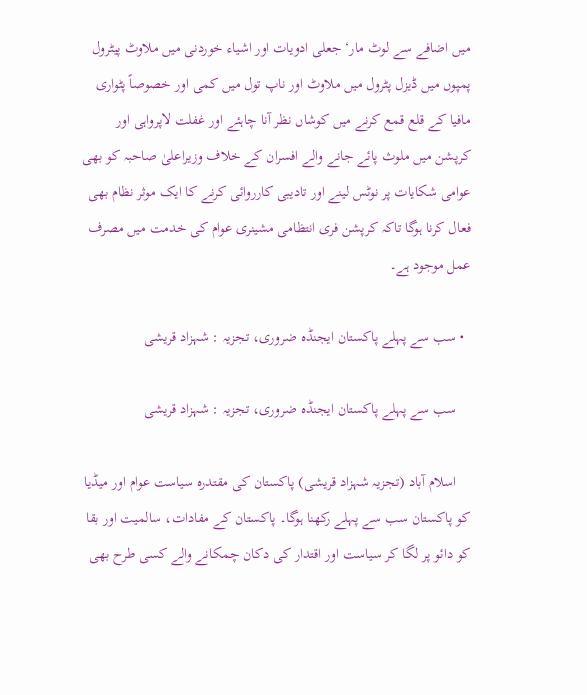میں اضافے سے لوٹ مار‘ جعلی ادویات اور اشیاء خوردنی میں ملاوٹ پیٹرول پمپوں میں ڈیزل پٹرول میں ملاوٹ اور ناپ تول میں کمی اور خصوصاً پٹواری مافیا کے قلع قمع کرنے میں کوشاں نظر آنا چاہئے اور غفلت لاپرواہی اور کرپشن میں ملوث پائے جانے والے افسران کے خلاف وزیراعلیٰ صاحبہ کو بھی عوامی شکایات پر نوٹس لینے اور تادیبی کارروائی کرنے کا ایک موثر نظام بھی فعال کرنا ہوگا تاکہ کرپشن فری انتظامی مشینری عوام کی خدمت میں مصرف عمل موجود ہے۔

  • سب سے پہلے پاکستان ایجنڈہ ضروری، تجزیہ : شہزاد قریشی

    سب سے پہلے پاکستان ایجنڈہ ضروری، تجزیہ : شہزاد قریشی

    اسلام آباد (تجزیہ شہزاد قریشی) پاکستان کی مقتدرہ سیاست عوام اور میڈیا کو پاکستان سب سے پہلے رکھنا ہوگا۔ پاکستان کے مفادات، سالمیت اور بقا کو دائو پر لگا کر سیاست اور اقتدار کی دکان چمکانے والے کسی طرح بھی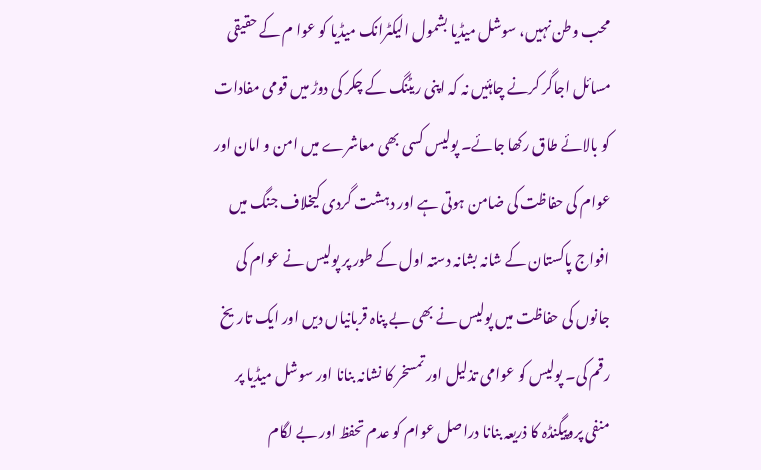محب وطن نہیں، سوشل میڈیا بشمول الیکٹرانک میڈیا کو عوا م کے حقیقی مسائل اجاگر کرنے چاہئیں نہ کہ اپنی ریٹنگ کے چکر کی دوڑ میں قومی مفادات کو بالائے طاق رکھا جائے۔ پولیس کسی بھی معاشرے میں امن و امان اور عوام کی حفاظت کی ضامن ہوتی ہے اور دہشت گردی کیخلاف جنگ میں افواج پاکستان کے شانہ بشانہ دستہ اول کے طور پر پولیس نے عوام کی جانوں کی حفاظت میں پولیس نے بھی بے پناہ قربانیاں دیں اور ایک تاریخ رقم کی۔ پولیس کو عوامی تذلیل اور تمسخر کا نشانہ بنانا اور سوشل میڈیا پر منفی پروپیگنڈہ کا ذریعہ بنانا دراصل عوام کو عدم تحفظ اور بے لگام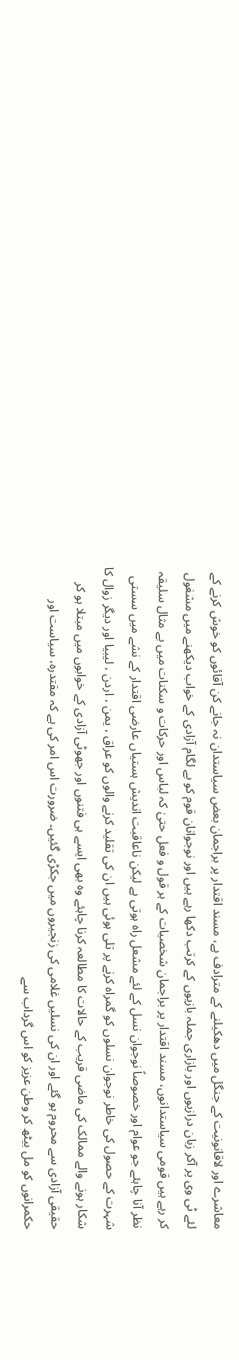معاشرے اور لاقانونیت کے جنگل میں دھکیلنے کے مترادف ہے، مسند اقتدار پر براجمان بعض سیاستدان نہ جانے کن آقائوں کو خوش کرنے کے لئے ٹی وی پر آکر زبان درازیوں اور بازاری جملہ بازیوں کے کرتب دکھا رہے ہیں اور نوجوانان قوم کو بے لگام آزادی کے خواب دیکھنے میں مشغول کر رہے ہیں قومی سیاستدانوں، مسند اقتدار پر براجمان شخصیات کے ہر قول و فعل حتیٰ کہ لباس اور حرکات و سکنات میں بے مثال سلیقہ نظر آنا چاہئے جو عوام اور خصوصاً نوجوان نسل کے لئے مشعل راہ ہوتی ہے لیکن ناعاقبت اندیش ہستیاں عارضی اقتدار کے نشے میں سستی شہرت کے حصول کی خاطر نوجوان نسلوں کو گمراہ کرنے پر تلی ہوئی ہیں ان کی تقلید کرنے والوں کو عراق ، یمن ، اردن ، لیبیا اور دیگر زوال کا شکار ہونے والے ممالک کی ماضی قریب کے حالات کا مطالعہ کرنا چاہئے وہ بھی ایسے ہی فتنوں اور جھوٹی آزادی کے خوابوں میں مبتلا ہو کر حقیقی آزادی سے محروم ہو گئے اور ان کی نسلیں غلامی کی زنجیروں میں جکڑی گئیں۔ ضرورت اس امر کی ہے کہ مقتدرہ، سیاست اور حکمرانوں کو مل بیٹھ کر وطن عزیز کو اس گرداب سے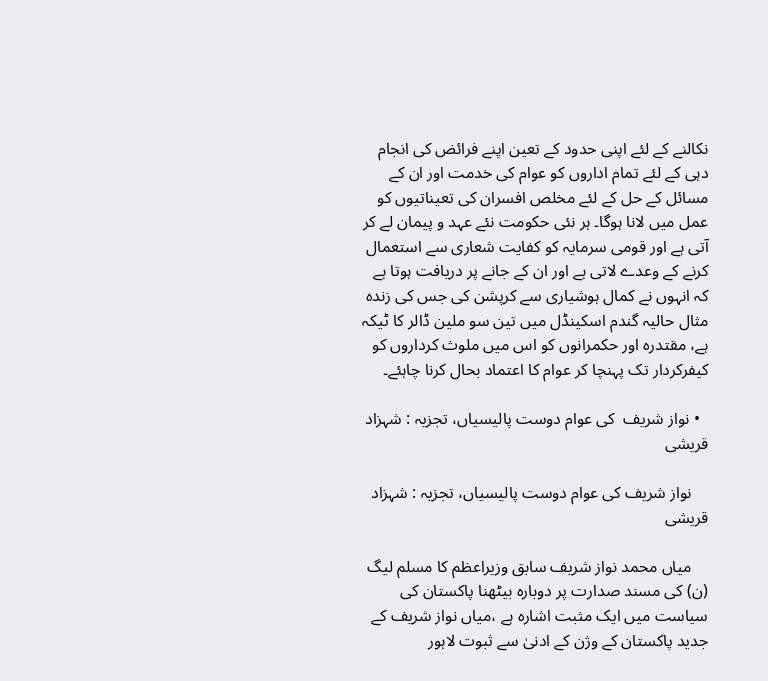نکالنے کے لئے اپنی حدود کے تعین اپنے فرائض کی انجام دہی کے لئے تمام اداروں کو عوام کی خدمت اور ان کے مسائل کے حل کے لئے مخلص افسران کی تعیناتیوں کو عمل میں لانا ہوگا۔ ہر نئی حکومت نئے عہد و پیمان لے کر آتی ہے اور قومی سرمایہ کو کفایت شعاری سے استعمال کرنے کے وعدے لاتی ہے اور ان کے جانے پر دریافت ہوتا ہے کہ انہوں نے کمال ہوشیاری سے کرپشن کی جس کی زندہ مثال حالیہ گندم اسکینڈل میں تین سو ملین ڈالر کا ٹیکہ ہے، مقتدرہ اور حکمرانوں کو اس میں ملوث کرداروں کو کیفرکردار تک پہنچا کر عوام کا اعتماد بحال کرنا چاہئے۔

  • نواز شریف  کی عوام دوست پالیسیاں، تجزیہ : شہزاد قریشی

    نواز شریف کی عوام دوست پالیسیاں، تجزیہ : شہزاد قریشی

    میاں محمد نواز شریف سابق وزیراعظم کا مسلم لیگ (ن) کی مسند صدارت پر دوبارہ بیٹھنا پاکستان کی سیاست میں ایک مثبت اشارہ ہے ،میاں نواز شریف کے جدید پاکستان کے وژن کے ادنیٰ سے ثبوت لاہور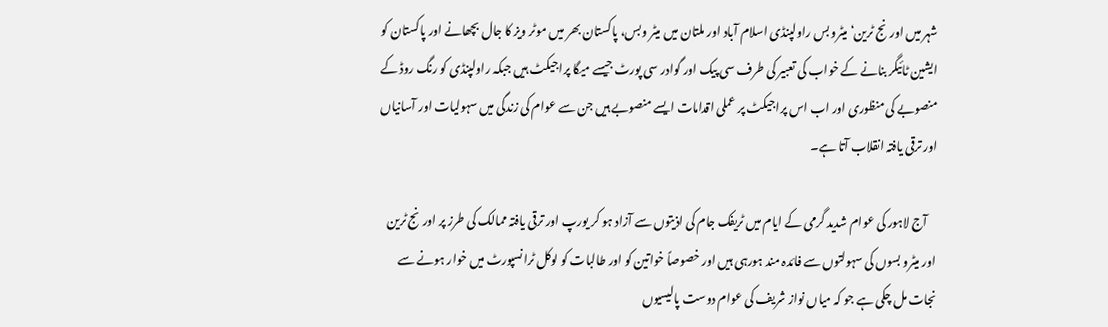شہر میں اورنج ٹرین‘ میٹرو بس راولپنڈی اسلام آباد اور ملتان میں میٹر وبس، پاکستان بھر میں موٹر ویز کا جال بچھانے اور پاکستان کو ایشین ٹائیگر بنانے کے خواب کی تعبیر کی طرف سی پیک اور گوادر سی پورٹ جیسے میگا پراجیکٹ ہیں جبکہ راولپنڈی کو رنگ روڈ کے منصوبے کی منظوری اور اب اس پراجیکٹ پر عملی اقدامات ایسے منصوبے ہیں جن سے عوام کی زندگی میں سہولیات اور آسانیاں اور ترقی یافتہ انقلاب آتا ہے۔

    آج لاہور کی عوام شدید گرمی کے ایام میں ٹریفک جام کی اذیتوں سے آزاد ہو کر یورپ اور ترقی یافتہ ممالک کی طرز پر اورنج ٹرین اور میٹرو بسوں کی سہولتوں سے فائدہ مند ہورہی ہیں اور خصوصاً خواتین کو اور طالبات کو لوکل ٹرانسپورٹ میں خوار ہونے سے نجات مل چکی ہے جو کہ میاں نواز شریف کی عوام دوست پالیسیوں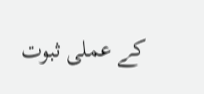کے عملی ثبوت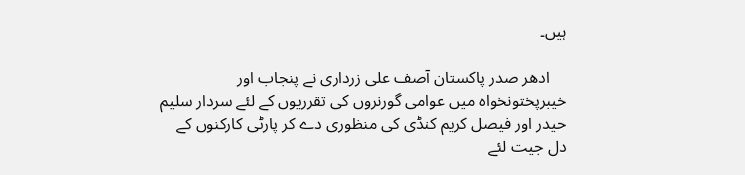ہیں۔

    ادھر صدر پاکستان آصف علی زرداری نے پنجاب اور خیبرپختونخواہ میں عوامی گورنروں کی تقرریوں کے لئے سردار سلیم حیدر اور فیصل کریم کنڈی کی منظوری دے کر پارٹی کارکنوں کے دل جیت لئے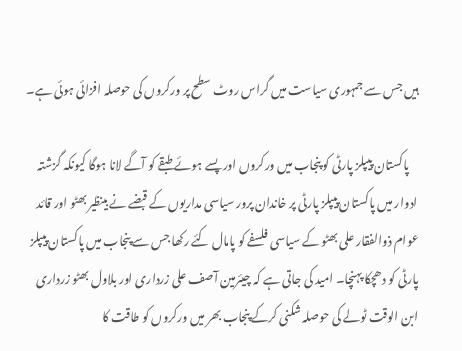ہیں جس سے جمہوری سیاست میں گراس روٹ سطح پر ورکروں کی حوصلہ افزائی ہوئی ہے۔

    پاکستان پیپلز پارٹی کو پنجاب میں ورکروں اور پسے ہوئے طبقے کو آگے لانا ہوگا کیونکہ گزشتہ ادوار میں پاکستان پیپلز پارٹی پر خاندان پرور سیاسی مداریوں کے قبضے نے بینظیر بھٹو اور قائد عوام ذوالفقار علی بھٹو کے سیاسی فلسفے کو پامال کئے رکھا جس سے پنجاب میں پاکستان پیپلز پارٹی کو دھچکا پہنچا۔ امید کی جاتی ہے کہ چیئرمین آصف علی زرداری اور بلاول بھٹو زرداری ابن الوقت ٹولے کی حوصلہ شکنی کرکے پنجاب بھر میں ورکروں کو طاقت کا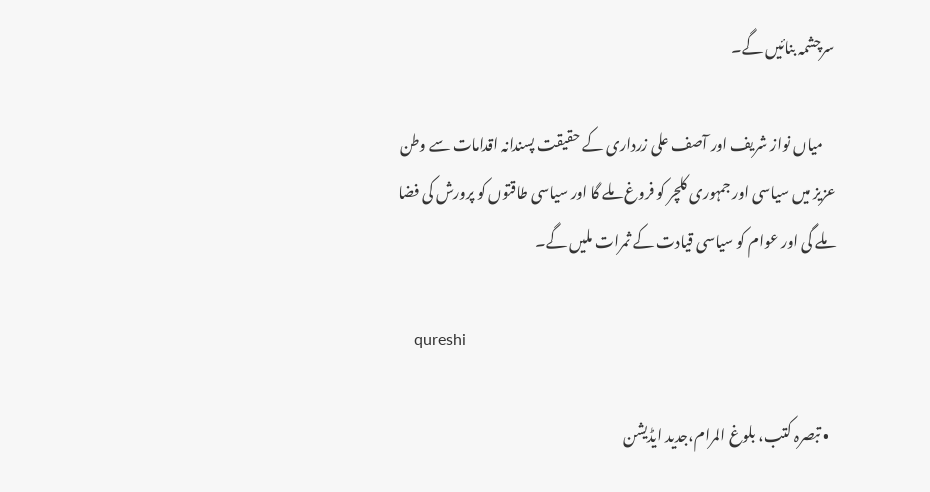سرچشمہ بنائیں گے۔

    میاں نواز شریف اور آصف علی زرداری کے حقیقت پسندانہ اقدامات سے وطن عزیز میں سیاسی اور جمہوری کلچر کو فروغ ملے گا اور سیاسی طاقتوں کو پرورش کی فضا ملے گی اور عوام کو سیاسی قیادت کے ثمرات ملیں گے۔

    qureshi

  • تبصرہ کتب، بلوغ المرام،جدید ایڈیشن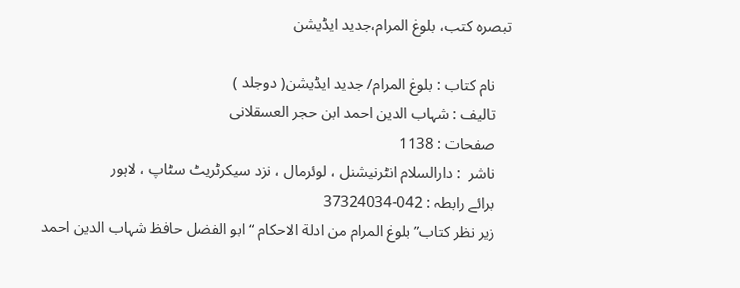تبصرہ کتب، بلوغ المرام،جدید ایڈیشن

    نام کتاب : بلوغ المرام/ جدید ایڈیشن( دوجلد )
    تالیف : شہاب الدین احمد ابن حجر العسقلانی
    صفحات : 1138
    ناشر  : دارالسلام انٹرنیشنل ، لوئرمال ، نزد سیکرٹریٹ سٹاپ ، لاہور
    برائے رابطہ : 042-37324034
    زیر نظر کتاب” بلوغ المرام من ادلة الاحکام “ ابو الفضل حافظ شہاب الدین احمد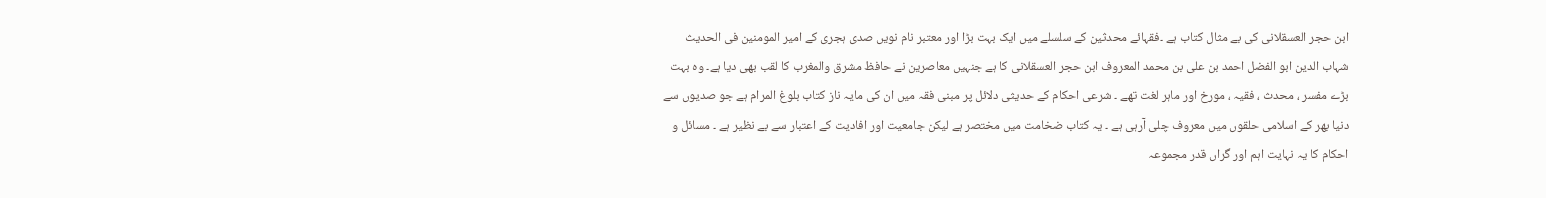ابن حجر العسقلانی کی بے مثال کتاب ہے ۔فقہائے محدثین کے سلسلے میں ایک بہت بڑا اور معتبر نام نویں صدی ہجری کے امیر المومنین فی الحدیث شہاب الدین ابو الفضل احمد بن علی بن محمد المعروف ابن حجر العسقلانی کا ہے جنہیں معاصرین نے حافظ مشرق والمغرب کا لقب بھی دیا ہے۔ وہ بہت بڑے مفسر ، محدث ، فقیہ ، مورخ اور ماہر لغت تھے ۔ شرعی احکام کے حدیثی دلائل پر مبنی فقہ میں ان کی مایہ ناز کتاب بلوغ المرام ہے جو صدیوں سے دنیا بھر کے اسلامی حلقوں میں معروف چلی آرہی ہے ۔ یہ کتاب ضخامت میں مختصر ہے لیکن جامعیت اور افادیت کے اعتبار سے بے نظیر ہے ۔ مسائل و احکام کا یہ نہایت اہم اور گراں قدر مجموعہ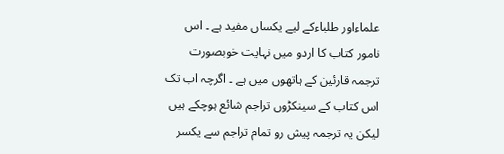علماءاور طلباءکے لیے یکساں مفید ہے ۔ اس نامور کتاب کا اردو میں نہایت خوبصورت ترجمہ قارئین کے ہاتھوں میں ہے ۔ اگرچہ اب تک اس کتاب کے سینکڑوں تراجم شائع ہوچکے ہیں لیکن یہ ترجمہ پیش رو تمام تراجم سے یکسر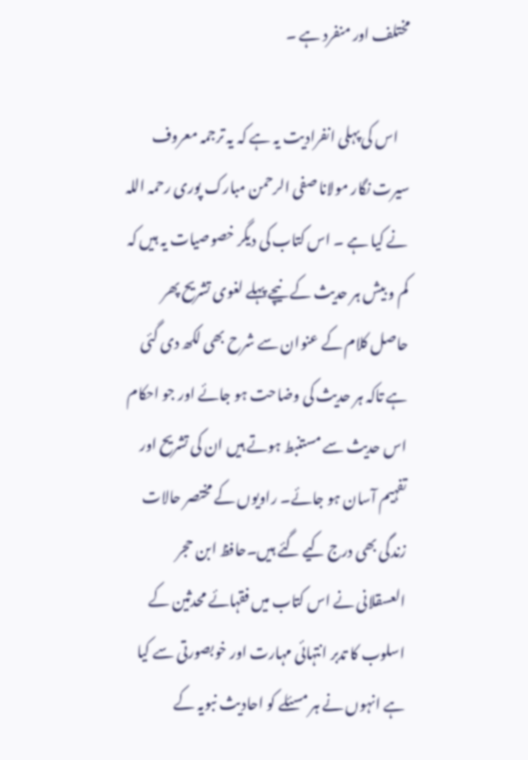مختلف اور منفرد ہے ۔

    اس کی پہلی انفرادیت یہ ہے کہ یہ ترجمہ معروف سیرت نگار مولانا صفی الرحمن مبارک پوری رحمہ اللہ نے کیا ہے ۔ اس کتاب کی دیگر خصوصیات یہ ہیں کہ کم و بیش ہر حدیث کے نیچے پہلے لغوی تشریح پھر حاصل کلام کے عنوان سے شرح بھی لکھ دی گئی ہے تاکہ ہر حدیث کی وضاحت ہو جائے اور جو احکام اس حدیث سے مستنبط ہوتے ہیں ان کی تشریح اور تفہیم آسان ہو جائے۔ راویوں کے مختصر حالات زندگی بھی درج کیے گئے ہیں۔حافظ ابن حجر العسقلانی نے اس کتاب میں فقہائے محدثین کے اسلوب کا تدبر انتہائی مہارت اور خوبصورتی سے کیا ہے انہوں نے ہر مسئلے کو احادیث نبویہ کے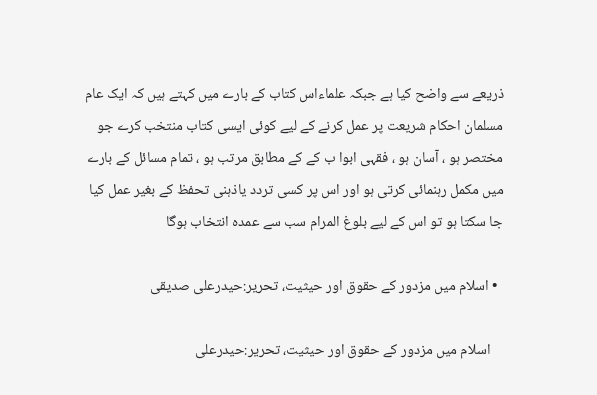ذریعے سے واضح کیا ہے جبکہ علماءاس کتاب کے بارے میں کہتے ہیں کہ ایک عام مسلمان احکام شریعت پر عمل کرنے کے لیے کوئی ایسی کتاب منتخب کرے جو مختصر ہو ، آسان ہو ، فقہی ابوا ب کے کے مطابق مرتب ہو ، تمام مسائل کے بارے میں مکمل رہنمائی کرتی ہو اور اس پر کسی تردد یاذہنی تحفظ کے بغیر عمل کیا جا سکتا ہو تو اس کے لیے بلوغ المرام سب سے عمدہ انتخاب ہوگا

  • اسلام میں مزدور کے حقوق اور حیثیت، تحریر:حیدرعلی صدیقی

    اسلام میں مزدور کے حقوق اور حیثیت، تحریر:حیدرعلی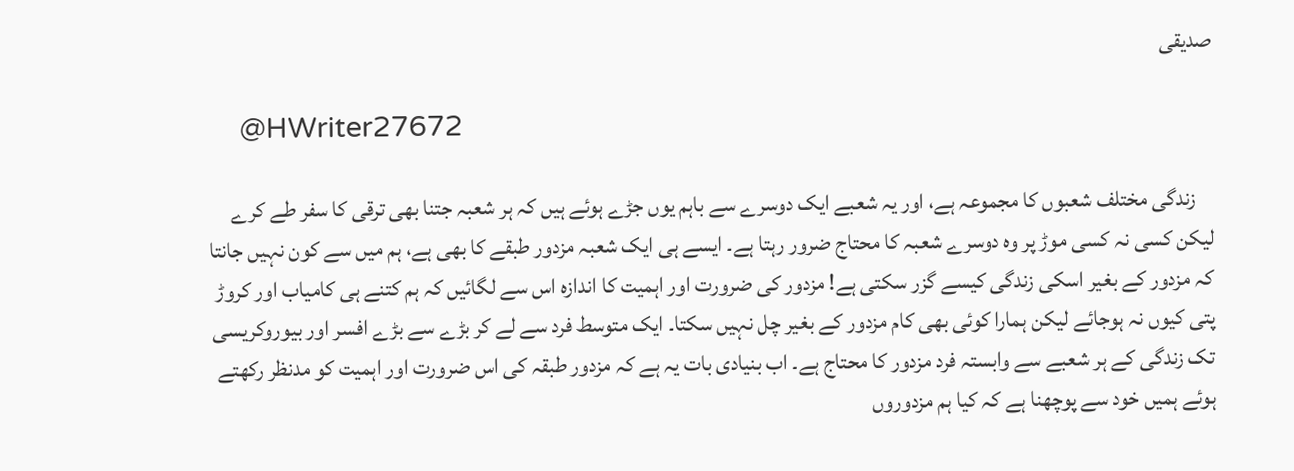صدیقی

    @HWriter27672

    زندگی مختلف شعبوں کا مجموعہ ہے، اور یہ شعبے ایک دوسرے سے باہم یوں جڑے ہوئے ہیں کہ ہر شعبہ جتنا بھی ترقی کا سفر طے کرے لیکن کسی نہ کسی موڑ پر وہ دوسرے شعبہ کا محتاج ضرور رہتا ہے۔ ایسے ہی ایک شعبہ مزدور طبقے کا بھی ہے، ہم میں سے کون نہیں جانتا کہ مزدور کے بغیر اسکی زندگی کیسے گزر سکتی ہے! مزدور کی ضرورت اور اہمیت کا اندازہ اس سے لگائیں کہ ہم کتنے ہی کامیاب اور کروڑ پتی کیوں نہ ہوجائے لیکن ہمارا کوئی بھی کام مزدور کے بغیر چل نہیں سکتا۔ ایک متوسط فرد سے لے کر بڑے سے بڑے افسر اور بیوروکریسی تک زندگی کے ہر شعبے سے وابستہ فرد مزدور کا محتاج ہے۔ اب بنیادی بات یہ ہے کہ مزدور طبقہ کی اس ضرورت اور اہمیت کو مدنظر رکھتے ہوئے ہمیں خود سے پوچھنا ہے کہ کیا ہم مزدوروں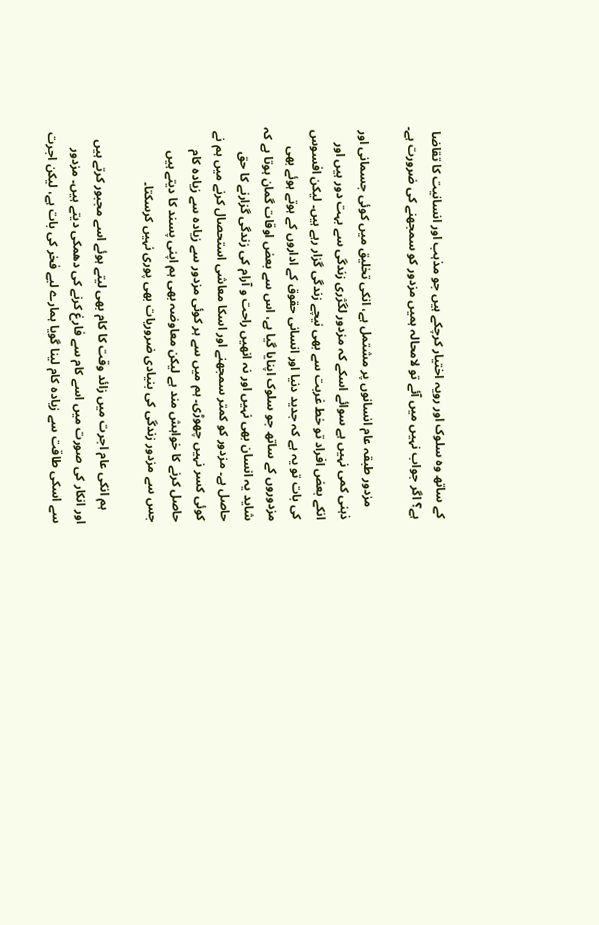کے ساتھ وہ سلوک اور رویہ اختیار کرچکے ہیں جو مذہب اور انسانیت کا تقاضا ہے؟ اگر جواب نہیں میں آئے تو لامحالہ ہمیں مزدور کو سمجھنے کی ضرورت ہے۔

    مزدور طبقہ عام انسانوں پر مشتمل ہے، انکی تخلیق میں کوئی جسمانی اور ذہنی کمی نہیں ہے سوائے اسکے کہ مزدور لگژری زندگی سے بہت دور ہیں اور انکے بعض افراد تو خط غربت سے بھی نیچے زندگی گزار رہے ہیں۔ لیکن افسوس کی بات تو یہ ہے کہ جدید دنیا اور انسانی حقوق کے اداروں کے ہوتے ہوئے بھی مزدوروں کے ساتھ جو سلوک اپنایا گیا ہے، اس سے بعض اوقات گمان ہوتا ہے کہ شاید یہ انسان بھی نہیں اور نہ انھیں راحت و آرام کی زندگی گزارنے کا حق حاصل ہے۔ مزدور کو کمتر سمجھنے اور اسکا معاشی استحصال کرنے میں ہم نے کوئی کسر نہیں چھوڑی۔ ہم میں سے ہر کوئی مزدور سے زیادہ سے زیادہ کام حاصل کرنے کا خواہش مند ہے لیکن معاوضہ بھی ہم اپنی پسند کا دیتے ہیں جس سے مزدور زندگی کی بنیادی ضروریات بھی پوری نہیں کرسکتا۔

    ہم انکی عام اجرت میں زائد وقت کا کام بھی لیتے ہوئے اسے مجبور کرتے ہیں اور انکار کی صورت میں اسے کام سے فارغ کرنے کی دھمکی دیتے ہیں۔ مزدور سے اسکی طاقت سے زیادہ کام لینا گویا ہمارے لیے فخر کی بات ہے، لیکن اجرت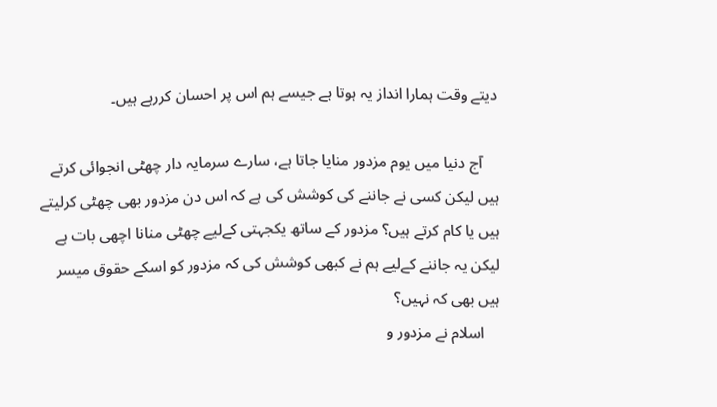دیتے وقت ہمارا انداز یہ ہوتا ہے جیسے ہم اس پر احسان کررہے ہیں۔

    آج دنیا میں یوم مزدور منایا جاتا ہے، سارے سرمایہ دار چھٹی انجوائی کرتے ہیں لیکن کسی نے جاننے کی کوشش کی ہے کہ اس دن مزدور بھی چھٹی کرلیتے ہیں یا کام کرتے ہیں؟ مزدور کے ساتھ یکجہتی کےلیے چھٹی منانا اچھی بات ہے لیکن یہ جاننے کےلیے ہم نے کبھی کوشش کی کہ مزدور کو اسکے حقوق میسر ہیں بھی کہ نہیں؟
    اسلام نے مزدور و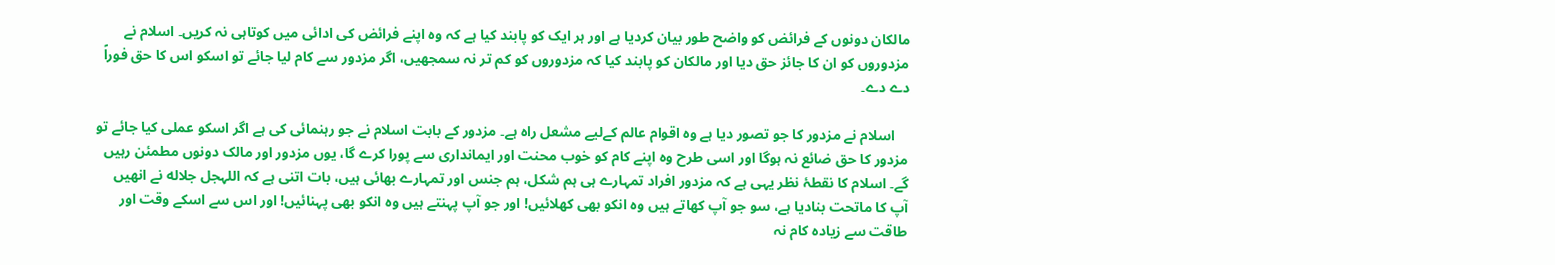مالکان دونوں کے فرائض کو واضح طور بیان کردیا ہے اور ہر ایک کو پابند کیا ہے کہ وہ اپنے فرائض کی ادائی میں کوتاہی نہ کریں۔ اسلام نے مزدوروں کو ان کا جائز حق دیا اور مالکان کو پابند کیا کہ مزدوروں کو کم تر نہ سمجھیں، اگر مزدور سے کام لیا جائے تو اسکو اس کا حق فوراً دے دے۔

    اسلام نے مزدور کا جو تصور دیا ہے وہ اقوام عالم کےلیے مشعل راہ ہے۔ مزدور کے بابت اسلام نے جو رہنمائی کی ہے اگر اسکو عملی کیا جائے تو مزدور کا حق ضائع نہ ہوگا اور اسی طرح وہ اپنے کام کو خوب محنت اور ایمانداری سے پورا کرے گا، یوں مزدور اور مالک دونوں مطمئن رہیں گے۔ اسلام کا نقطۂ نظر یہی ہے کہ مزدور افراد تمہارے ہی ہم شکل، ہم جنس اور تمہارے بھائی ہیں، بات اتنی ہے کہ اللہجل جلاله نے انھیں آپ کا ماتحت بنادیا ہے، سو جو آپ کھاتے ہیں وہ انکو بھی کھلائیں! اور جو آپ پہنتے ہیں وہ انکو بھی پہنائیں! اور اس سے اسکے وقت اور طاقت سے زیادہ کام نہ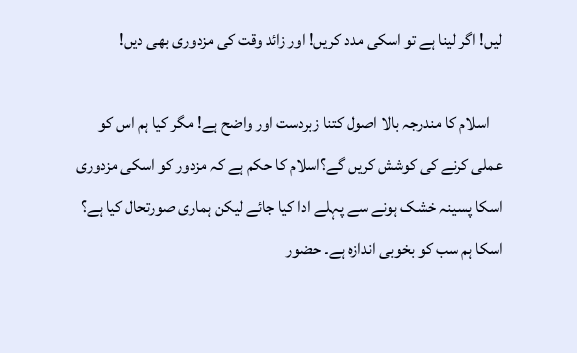لیں! اگر لینا ہے تو اسکی مدد کریں! اور زائد وقت کی مزدوری بھی دیں!

    اسلام کا مندرجہ بالا اصول کتنا زبردست اور واضح ہے! مگر کیا ہم اس کو عملی کرنے کی کوشش کریں گے؟اسلام کا حکم ہے کہ مزدور کو اسکی مزدوری اسکا پسینہ خشک ہونے سے پہلے ادا کیا جائے لیکن ہماری صورتحال کیا ہے؟ اسکا ہم سب کو بخوبی اندازہ ہے۔ حضور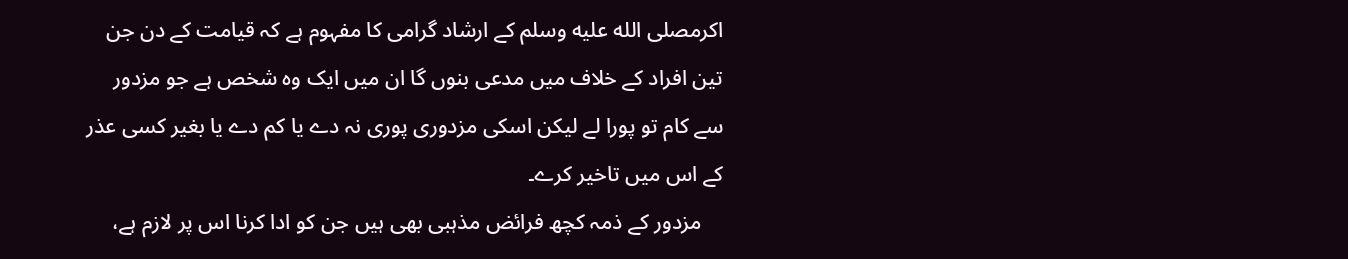اکرمصلى الله عليه وسلم کے ارشاد گرامی کا مفہوم ہے کہ قیامت کے دن جن تین افراد کے خلاف میں مدعی بنوں گا ان میں ایک وہ شخص ہے جو مزدور سے کام تو پورا لے لیکن اسکی مزدوری پوری نہ دے یا کم دے یا بغیر کسی عذر کے اس میں تاخیر کرے۔
    مزدور کے ذمہ کچھ فرائض مذہبی بھی ہیں جن کو ادا کرنا اس پر لازم ہے،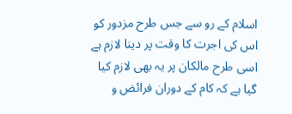اسلام کے رو سے جس طرح مزدور کو اس کی اجرت کا وقت پر دینا لازم ہے اسی طرح مالکان پر یہ بھی لازم کیا گیا ہے کہ کام کے دوران فرائض و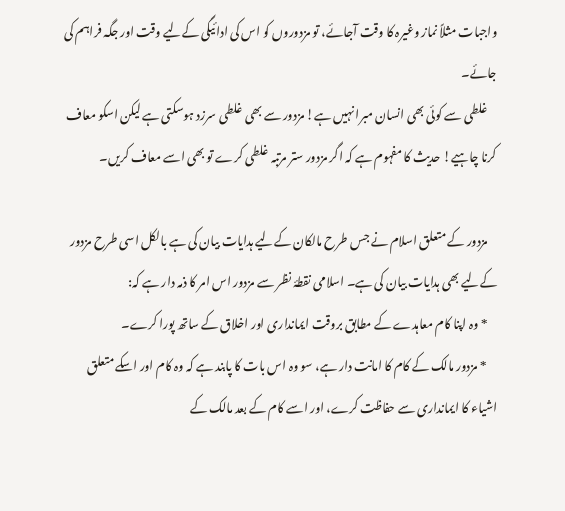واجبات مثلاً نماز وغیرہ کا وقت آجائے، تو مزدوروں کو اس کی ادائیگی کےلیے وقت اور جگہ فراہم کی جائے۔
    غلطی سے کوئی بھی انسان مبرا نہیں ہے! مزدور سے بھی غلطی سرزد ہوسکتی ہے لیکن اسکو معاف کرنا چاہیے! حدیث کا مفہوم ہے کہ اگر مزدور ستر مرتبہ غلطی کرے تو بھی اسے معاف کریں۔

    مزدور کے متعلق اسلام نے جس طرح مالکان کےلیے ہدایات بیان کی ہے بالکل اسی طرح مزدور کےلیے بھی ہدایات بیان کی ہے۔ اسلامی نقطۂ نظر سے مزدور اس امر کا ذمہ دار ہے کہ:
    * وہ اپنا کام معاہدے کے مطابق بروقت ایمانداری اور اخلاق کے ساتھ پورا کرے۔
    * مزدور مالک کے کام کا امانت دار ہے، سو وہ اس بات کا پابند ہے کہ وہ کام اور اسکے متعلق اشیاء کا ایمانداری سے حفاظت کرے، اور اسے کام کے بعد مالک کے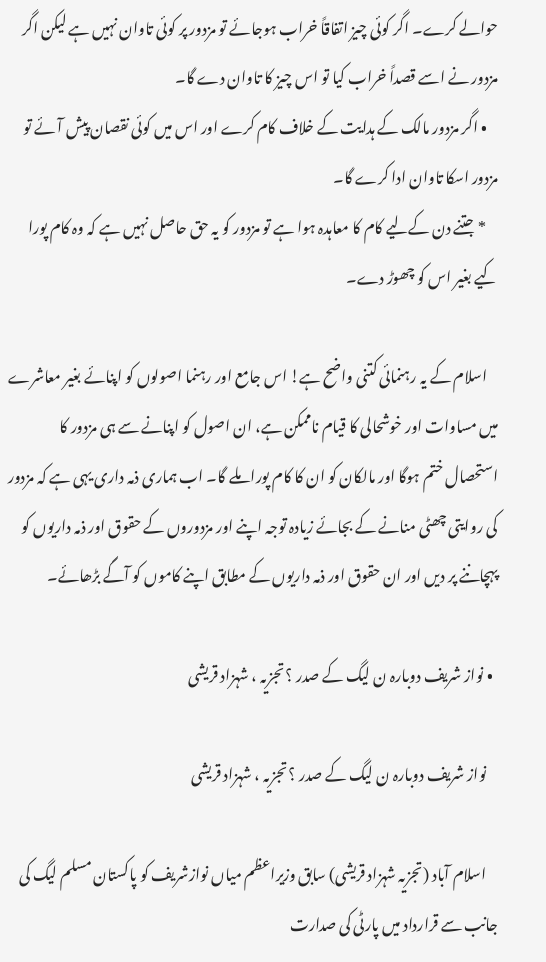حوالے کرے۔ اگر کوئی چیز اتفاقاً خراب ہوجائے تو مزدور پر کوئی تاوان نہیں ہے لیکن اگر مزدور نے اسے قصداً خراب کیا تو اس چیز کا تاوان دے گا۔
    • اگر مزدور مالک کے ہدایت کے خلاف کام کرے اور اس میں کوئی نقصان پیش آئے تو مزدور اسکا تاوان ادا کرے گا۔
    * جتنے دن کےلیے کام کا معاہدہ ہوا ہے تو مزدور کو یہ حق حاصل نہیں ہے کہ وہ کام پورا کیے بغیر اس کو چھوڑ دے۔

    اسلام کے یہ رہنمائی کتنی واضح ہے! اس جامع اور رہنما اصولوں کو اپنائے بغیر معاشرے میں مساوات اور خوشحالی کا قیام ناممکن ہے، ان اصول کو اپنانے سے ہی مزدور کا استحصال ختم ہوگا اور مالکان کو ان کا کام پورا ملے گا۔ اب ہماری ذمہ داری یہی ہے کہ مزدور کی روایتی چھٹی منانے کے بجائے زیادہ توجہ اپنے اور مزدوروں کے حقوق اور ذمہ داریوں کو پہچاننے پر دیں اور ان حقوق اور ذمہ داریوں کے مطابق اپنے کاموں کو آگے بڑھائے۔

  • نواز شریف دوبارہ ن لیگ کے صدر ؟ تجزیہ ، شہزاد قریشی

    نواز شریف دوبارہ ن لیگ کے صدر ؟ تجزیہ ، شہزاد قریشی

    اسلام آباد (تجزیہ شہزاد قریشی) سابق وزیراعظم میاں نوازشریف کو پاکستان مسلم لیگ کی جانب سے قرارداد میں پارٹی کی صدارت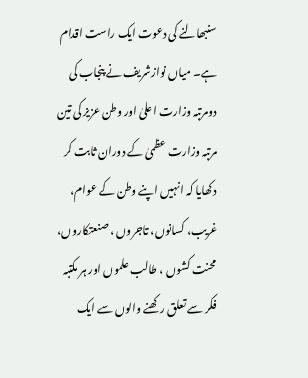سنبھالنے کی دعوت ایک راست اقدام ہے۔ میاں نوازشریف نے پنجاب کی دومرتبہ وزارت اعلیٰ اور وطن عزیز کی تین مرتبہ وزارت عظمیٰ کے دوران ثابت کر دکھایا کہ انہیں اپنے وطن کے عوام، غریب، کسانوں، تاجروں ، صنعتکاروں، محنت کشوں ، طالب علموں اور ہر مکتبہ فکر سے تعلق رکھنے والوں سے ایک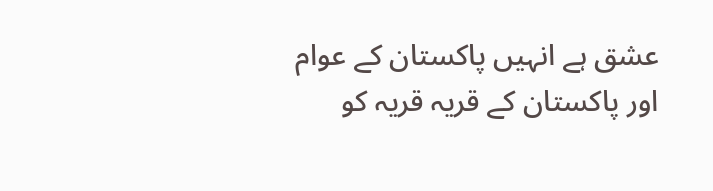عشق ہے انہیں پاکستان کے عوام اور پاکستان کے قریہ قریہ کو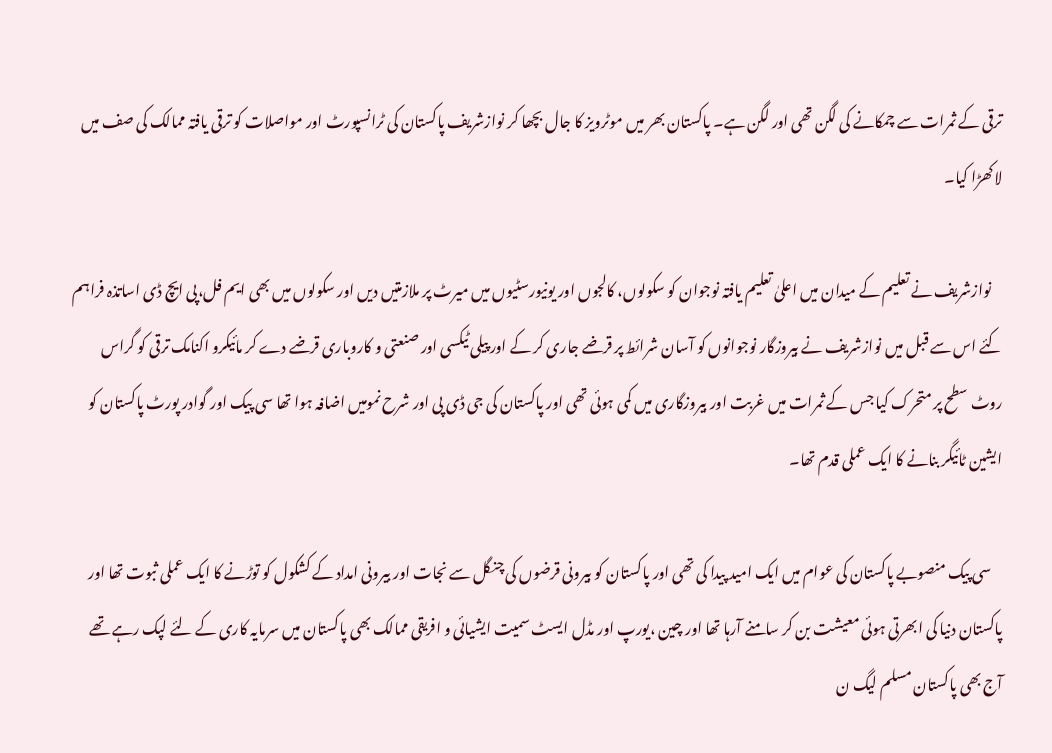ترقی کے ثمرات سے چمکانے کی لگن تھی اور لگن ہے۔ پاکستان بھر میں موٹرویز کا جال بچھا کر نوازشریف پاکستان کی ٹرانسپورٹ اور مواصلات کو ترقی یافتہ ممالک کی صف میں لاکھڑا کیا۔

    نوازشریف نے تعلیم کے میدان میں اعلیٰ تعلیم یافتہ نوجوان کو سکولوں، کالجوں اور یونیورسٹیوں میں میرٹ پر ملازمتیں دیں اور سکولوں میں بھی ایم فل،پی ایچ ڈی اساتذہ فراہم کئے اس سے قبل میں نوازشریف نے بیروزگار نوجوانوں کو آسان شرائط پر قرضے جاری کر کے اور پیلی ٹیکسی اور صنعتی و کاروباری قرضے دے کر مائیکرو اکنامک ترقی کو گراس روٹ سطح پر متحرک کیا جس کے ثمرات میں غربت اور بیروزگاری میں کمی ہوئی تھی اور پاکستان کی جی ڈی پی اور شرح نمومیں اضافہ ہوا تھا سی پیک اور گوادر پورٹ پاکستان کو ایشین ٹائیگر بنانے کا ایک عملی قدم تھا۔

    سی پیک منصوبے پاکستان کی عوام میں ایک امید پیدا کی تھی اور پاکستان کو بیرونی قرضوں کی چنگل سے نجات اور بیرونی امداد کے کشکول کو توڑنے کا ایک عملی ثبوت تھا اور پاکستان دنیا کی ابھرتی ہوئی معیشت بن کر سامنے آرہا تھا اور چین ،یورپ اور مڈل ایسٹ سمیت ایشیائی و افریقی ممالک بھی پاکستان میں سرمایہ کاری کے لئے لپک رہے تھے آج بھی پاکستان مسلم لیگ ن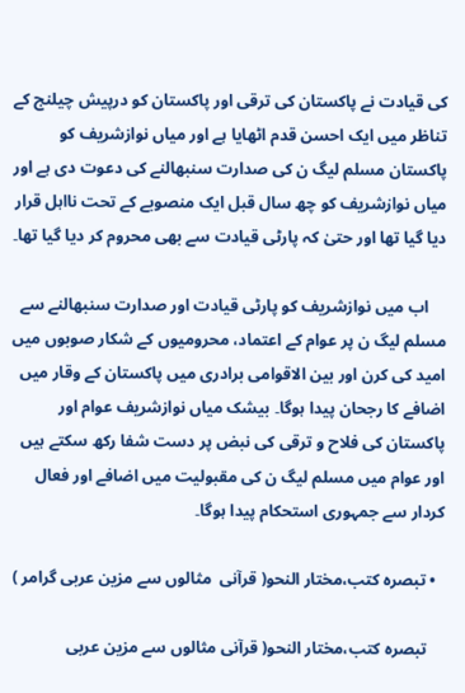کی قیادت نے پاکستان کی ترقی اور پاکستان کو درپیش چیلنج کے تناظر میں ایک احسن قدم اٹھایا ہے اور میاں نوازشریف کو پاکستان مسلم لیگ ن کی صدارت سنبھالنے کی دعوت دی ہے اور میاں نوازشریف کو چھ سال قبل ایک منصوبے کے تحت نااہل قرار دیا گیا تھا اور حتیٰ کہ پارٹی قیادت سے بھی محروم کر دیا گیا تھا۔

    اب میں نوازشریف کو پارٹی قیادت اور صدارت سنبھالنے سے مسلم لیگ ن پر عوام کے اعتماد، محرومیوں کے شکار صوبوں میں امید کی کرن اور بین الاقوامی برادری میں پاکستان کے وقار میں اضافے کا رجحان پیدا ہوگا۔ بیشک میاں نوازشریف عوام اور پاکستان کی فلاح و ترقی کی نبض پر دست شفا رکھ سکتے ہیں اور عوام میں مسلم لیگ ن کی مقبولیت میں اضافے اور فعال کردار سے جمہوری استحکام پیدا ہوگا۔

  • تبصرہ کتب،مختار النحو( قرآنی  مثالوں سے مزین عربی گرامر )

    تبصرہ کتب،مختار النحو( قرآنی مثالوں سے مزین عربی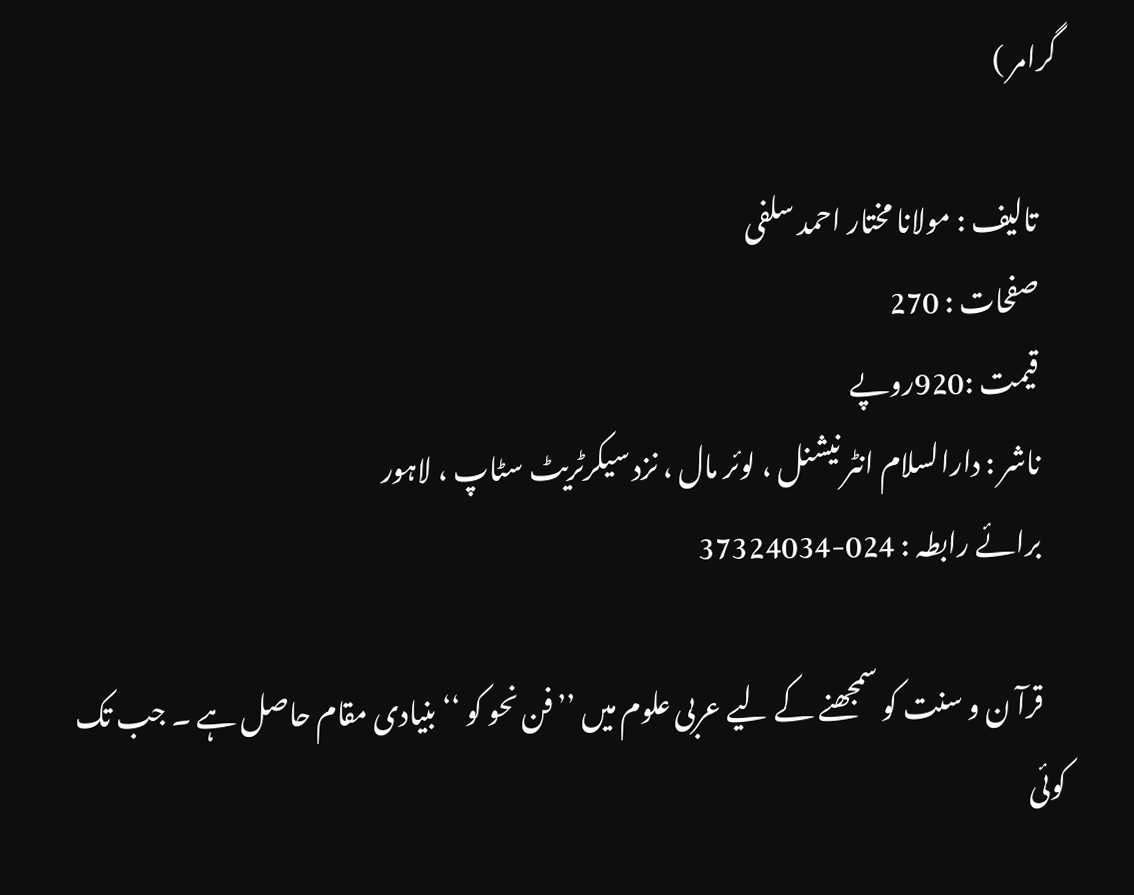گرامر )

    تالیف : مولانا مختار احمد سلفی
    صفحات : 270
    قیمت :920روپے
    ناشر : دارالسلام انٹر نیشنل ، لوئر مال ، نزد سیکرٹریٹ سٹاپ ، لاہور
    برائے رابطہ : 024-37324034

    قرآ ن و سنت کو سمجھنے کے لیے عربی علوم میں ’’فن نحو کو ‘‘ بنیادی مقام حاصل ہے ۔ جب تک کوئی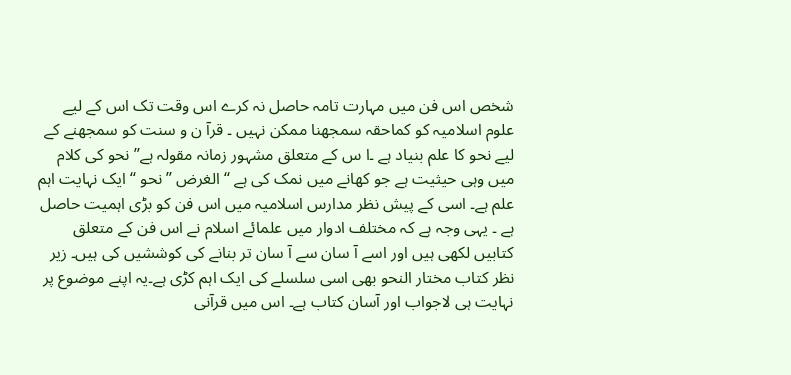شخص اس فن میں مہارت تامہ حاصل نہ کرے اس وقت تک اس کے لیے علوم اسلامیہ کو کماحقہ سمجھنا ممکن نہیں ۔ قرآ ن و سنت کو سمجھنے کے لیے نحو کا علم بنیاد ہے ۔ا س کے متعلق مشہور زمانہ مقولہ ہے’’ نحو کی کلام میں وہی حیثیت ہے جو کھانے میں نمک کی ہے ‘‘ الغرض ’’ نحو ‘‘ ایک نہایت اہم علم ہے۔ اسی کے پیش نظر مدارس اسلامیہ میں اس فن کو بڑی اہمیت حاصل ہے ۔ یہی وجہ ہے کہ مختلف ادوار میں علمائے اسلام نے اس فن کے متعلق کتابیں لکھی ہیں اور اسے آ سان سے آ سان تر بنانے کی کوششیں کی ہیں۔ زیر نظر کتاب مختار النحو بھی اسی سلسلے کی ایک اہم کڑی ہے۔یہ اپنے موضوع پر نہایت ہی لاجواب اور آسان کتاب ہے۔ اس میں قرآنی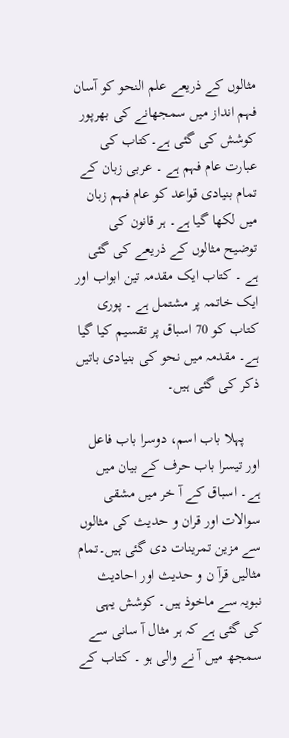مثالوں کے ذریعے علم النحو کو آسان فہم انداز میں سمجھانے کی بھرپور کوشش کی گئی ہے۔کتاب کی عبارت عام فہم ہے ۔ عربی زبان کے تمام بنیادی قواعد کو عام فہم زبان میں لکھا گیا ہے۔ ہر قانون کی توضیح مثالوں کے ذریعے کی گئی ہے ۔ کتاب ایک مقدمہ تین ابواب اور ایک خاتمہ پر مشتمل ہے ۔ پوری کتاب کو 70 اسباق پر تقسیم کیا گیا ہے۔ مقدمہ میں نحو کی بنیادی باتیں ذکر کی گئی ہیں۔

    پہلا باب اسم، دوسرا باب فاعل اور تیسرا باب حرف کے بیان میں ہے۔ اسباق کے آ خر میں مشقی سوالات اور قران و حدیث کی مثالوں سے مزین تمرینات دی گئی ہیں۔تمام مثالیں قرآ ن و حدیث اور احادیث نبویہ سے ماخوذ ہیں۔ کوشش یہی کی گئی ہے کہ ہر مثال آ سانی سے سمجھ میں آ نے والی ہو ۔ کتاب کے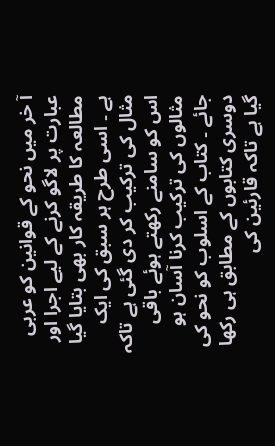آ خر میں نحو کے قوانین کو عربی عبارت پر لاگو کرنے کے لیے اجرا اور مطالعہ کا طریقہ کار بھی بتایا گیا ہے ۔ اسی طرح ہر سبق کی ایک مثال کی ترکیب کر دی گئی ہے تاکہ اس کو سامنے رکھتے ہوئے باقی مثالوں کی ترکیب کرنا آسان ہو جائے ۔ کتاب کے اسلوب کو نحو کی دوسری کتابوں کے مطابق ہی رکھا گیا ہے تاکہ قارئین کی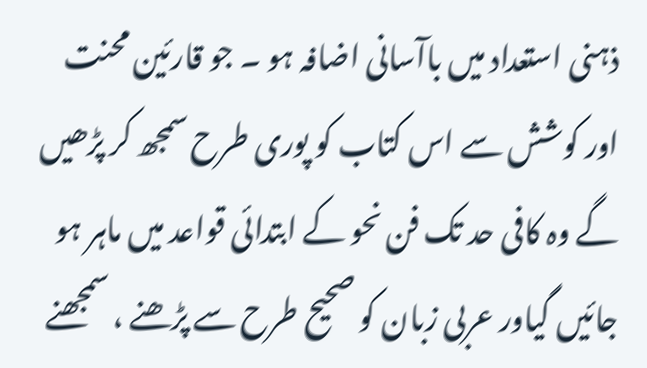ذہنی استعداد میں باآسانی اضافہ ہو ۔ جو قارئین محنت اور کوشش سے اس کتاب کو پوری طرح سمجھ کر پڑھیں گے وہ کافی حد تک فن نحو کے ابتدائی قواعد میں ماہر ہو جائیں گیاور عربی زبان کو صحیح طرح سے پڑھنے ، سمجھنے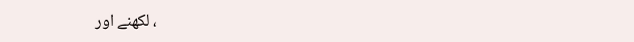، لکھنے اور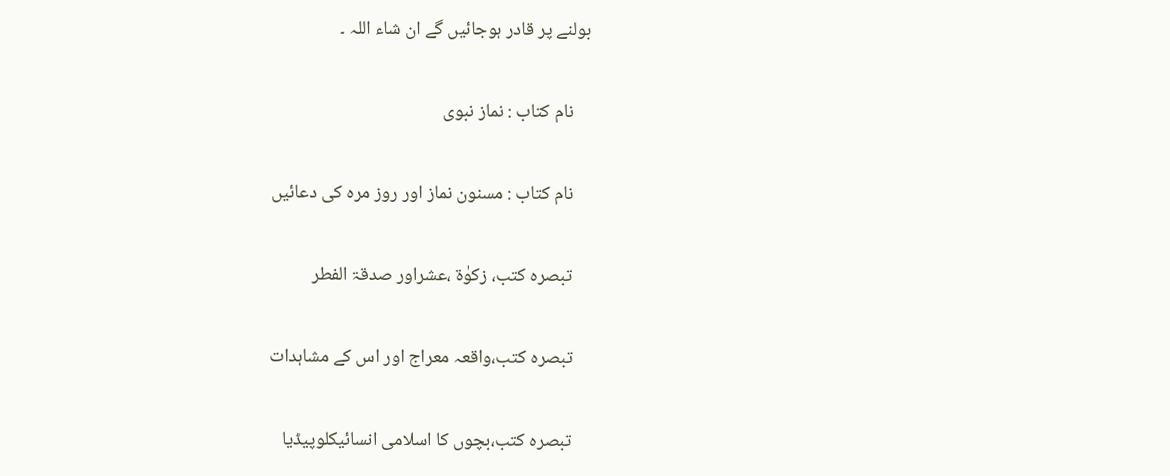بولنے پر قادر ہوجائیں گے ان شاء اللہ ۔

    نام کتاب : نماز نبوی

    نام کتاب : مسنون نماز اور روز مرہ کی دعائیں

    تبصرہ کتب، زکوٰۃ ،عشراور صدقۃ الفطر

    تبصرہ کتب،واقعہ معراج اور اس کے مشاہدات

    تبصرہ کتب،بچوں کا اسلامی انسائیکلوپیڈیا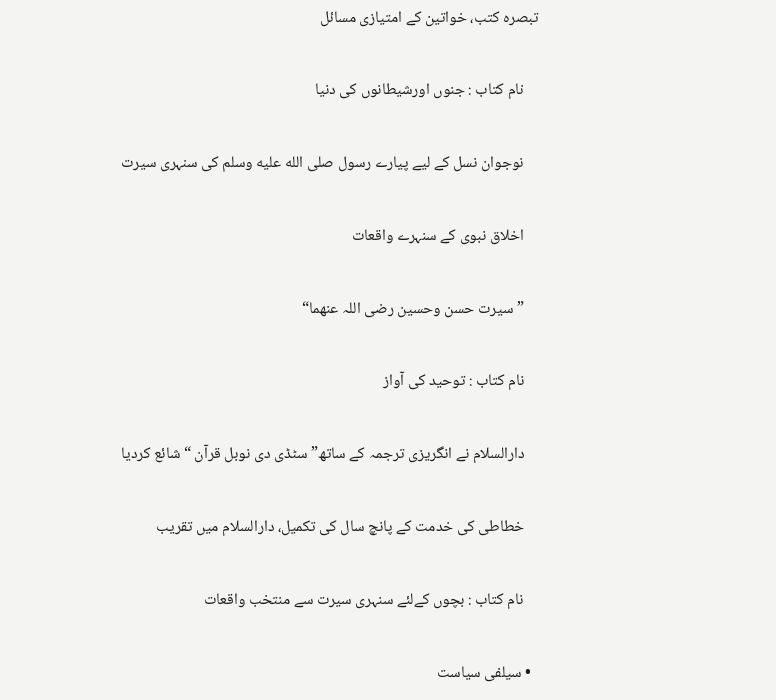تبصرہ کتب، خواتین کے امتیازی مسائل

    نام کتاب : جنوں اورشیطانوں کی دنیا

    نوجوان نسل کے لیے پیارے رسول صلى الله عليه وسلم کی سنہری سیرت

    اخلاق نبوی کے سنہرے واقعات

    ”سیرت حسن وحسین رضی اللہ عنھما“

    نام کتاب : توحید کی آواز

    دارالسلام نے انگریزی ترجمہ کے ساتھ” سٹڈی دی نوبل قرآن “ شائع کردیا

    خطاطی کی خدمت کے پانچ سال کی تکمیل، دارالسلام میں تقریب

    نام کتاب : بچوں کےلئے سنہری سیرت سے منتخب واقعات

  • سیلفی سیاست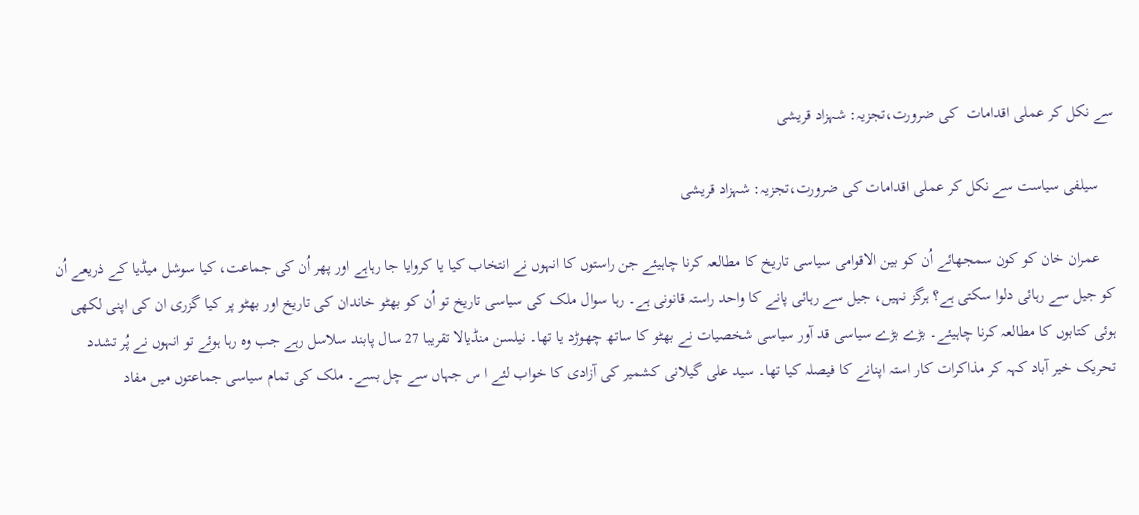سے نکل کر عملی اقدامات  کی ضرورت،تجزیہ: شہزاد قریشی

    سیلفی سیاست سے نکل کر عملی اقدامات کی ضرورت،تجزیہ: شہزاد قریشی

    عمران خان کو کون سمجھائے اُن کو بین الاقوامی سیاسی تاریخ کا مطالعہ کرنا چاہیئے جن راستوں کا انہوں نے انتخاب کیا یا کروایا جا رہاہے اور پھر اُن کی جماعت، کیا سوشل میڈیا کے ذریعے اُن کو جیل سے رہائی دلوا سکتی ہے؟ ہرگز نہیں، جیل سے رہائی پانے کا واحد راستہ قانونی ہے۔ رہا سوال ملک کی سیاسی تاریخ تو اُن کو بھٹو خاندان کی تاریخ اور بھٹو پر کیا گزری ان کی اپنی لکھی ہوئی کتابوں کا مطالعہ کرنا چاہیئے۔ بڑے بڑے سیاسی قد آور سیاسی شخصیات نے بھٹو کا ساتھ چھوڑد یا تھا۔ نیلسن منڈیالا تقریبا 27 سال پابند سلاسل رہے جب وہ رہا ہوئے تو انہوں نے پُر تشدد تحریک خیر آباد کہہ کر مذاکرات کار استہ اپنانے کا فیصلہ کیا تھا۔ سید علی گیلانی کشمیر کی آزادی کا خواب لئے ا س جہاں سے چل بسے۔ ملک کی تمام سیاسی جماعتوں میں مفاد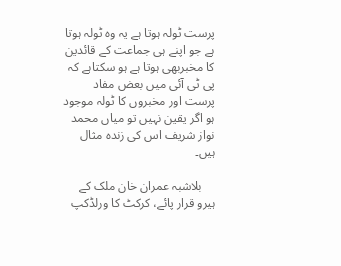پرست ٹولہ ہوتا ہے یہ وہ ٹولہ ہوتا ہے جو اپنے ہی جماعت کے قائدین کا مخبربھی ہوتا ہے ہو سکتاہے کہ پی ٹی آئی میں بعض مفاد پرست اور مخبروں کا ٹولہ موجود ہو اگر یقین نہیں تو میاں محمد نواز شریف اس کی زندہ مثال ہیں۔

    بلاشبہ عمران خان ملک کے ہیرو قرار پائے، کرکٹ کا ورلڈکپ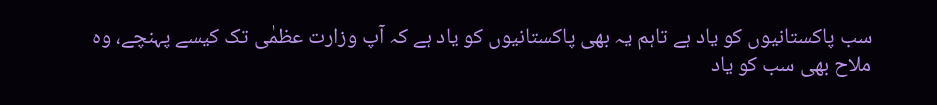سب پاکستانیوں کو یاد ہے تاہم یہ بھی پاکستانیوں کو یاد ہے کہ آپ وزارت عظمٰی تک کیسے پہنچے، وہ ملاح بھی سب کو یاد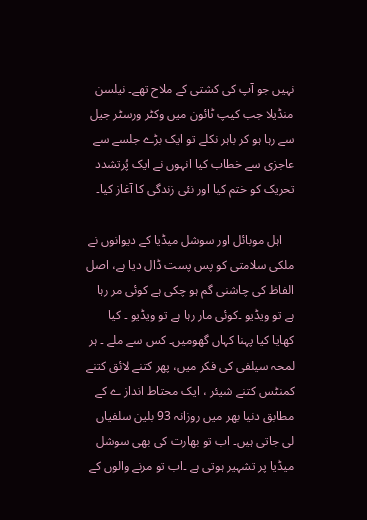نہیں جو آپ کی کشتی کے ملاح تھے۔ نیلسن منڈیلا جب کیپ ٹائون میں وکٹر ورسٹر جیل سے رہا ہو کر باہر نکلے تو ایک بڑے جلسے سے عاجزی سے خطاب کیا انہوں نے ایک پُرتشدد تحریک کو ختم کیا اور نئی زندگی کا آغاز کیا۔

    اہل موبائل اور سوشل میڈیا کے دیوانوں نے ملکی سلامتی کو پس پست ڈال دیا ہے، اصل الفاظ کی چاشنی گم ہو چکی ہے کوئی مر رہا ہے تو ویڈیو ۔کوئی مار رہا ہے تو ویڈیو ۔ کیا کھایا کیا پہنا کہاں گھومیں۔ کس سے ملے ۔ ہر لمحہ سیلفی کی فکر میں، پھر کتنے لائق کتنے کمنٹس کتنے شیئر ، ایک محتاط انداز ے کے مطابق دنیا بھر میں روزانہ 93 بلین سلفیاں لی جاتی ہیں۔ اب تو بھارت کی بھی سوشل میڈیا پر تشہیر ہوتی ہے ۔اب تو مرنے والوں کے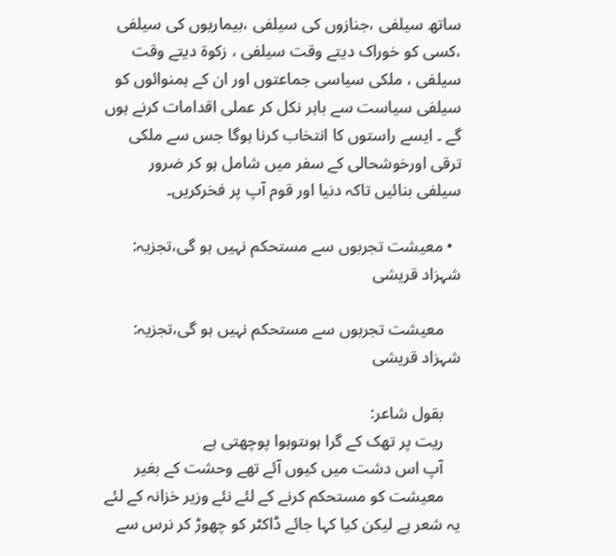ساتھ سیلفی ،جنازوں کی سیلفی ،بیماریوں کی سیلفی ،کسی کو خوراک دیتے وقت سیلفی ، زکوة دیتے وقت سیلفی ، ملکی سیاسی جماعتوں اور ان کے ہمنوائوں کو سیلفی سیاست سے باہر نکل کر عملی اقدامات کرنے ہوں گے ۔ ایسے راستوں کا انتخاب کرنا ہوگا جس سے ملکی ترقی اورخوشحالی کے سفر میں شامل ہو کر ضرور سیلفی بنائیں تاکہ دنیا اور قوم آپ پر فخرکریں۔

  • معیشت تجربوں سے مستحکم نہیں ہو گی،تجزیہ: شہزاد قریشی

    معیشت تجربوں سے مستحکم نہیں ہو گی،تجزیہ: شہزاد قریشی

    بقول شاعر:
    ریت پر تھک کے گرا ہوںتوہوا پوچھتی ہے
    آپ اس دشت میں کیوں آئے تھے وحشت کے بغیر
    معیشت کو مستحکم کرنے کے لئے نئے وزیر خزانہ کے لئے یہ شعر ہے لیکن کیا کہا جائے ڈاکٹر کو چھوڑ کر نرس سے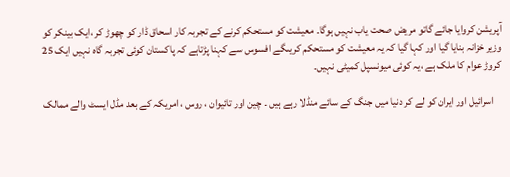آپریشن کروایا جائے گاتو مریض صحت یاب نہیں ہوگا۔ معیشت کو مستحکم کرنے کے تجربہ کار اسحاق ڈار کو چھوڑ کر ،ایک بینکر کو وزیر خزانہ بنایا گیا اور کہا گیا کہ یہ معیشت کو مستحکم کریںگے افسوس سے کہنا پڑتاہے کہ پاکستان کوئی تجربہ گاہ نہیں ایک 25 کروڑ عوام کا ملک ہے ،یہ کوئی میونسپل کمیٹی نہیں۔

    اسرائیل اور ایران کو لے کر دنیا میں جنگ کے سائے منڈلا رہے ہیں ۔ چین اور تائیوان ، روس ، امریکہ کے بعد مڈل ایسٹ والے ممالک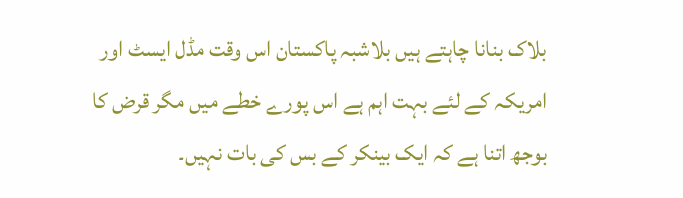بلاک بنانا چاہتے ہیں بلاشبہ پاکستان اس وقت مڈل ایسٹ اور امریکہ کے لئے بہت اہم ہے اس پورے خطے میں مگر قرض کا بوجھ اتنا ہے کہ ایک بینکر کے بس کی بات نہیں۔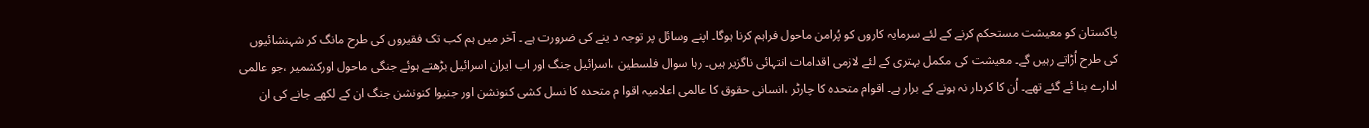پاکستان کو معیشت مستحکم کرنے کے لئے سرمایہ کاروں کو پُرامن ماحول فراہم کرنا ہوگا۔ اپنے وسائل پر توجہ د ینے کی ضرورت ہے ۔ آخر میں ہم کب تک فقیروں کی طرح مانگ کر شہنشائیوں کی طرح اُڑاتے رہیں گے۔ معیشت کی مکمل بہتری کے لئے لازمی اقدامات انتہائی ناگزیر ہیں۔ رہا سوال فلسطین ،اسرائیل جنگ اور اب ایران اسرائیل بڑھتے ہوئے جنگی ماحول اورکشمیر ،جو عالمی ادارے بنا ئے گئے تھے۔ اُن کا کردار نہ ہونے کے برار ہے۔ اقوام متحدہ کا چارٹر ،انسانی حقوق کا عالمی اعلامیہ اقوا م متحدہ کا نسل کشی کنونشن اور جنیوا کنونشن جنگ ان کے لکھے جانے کی ان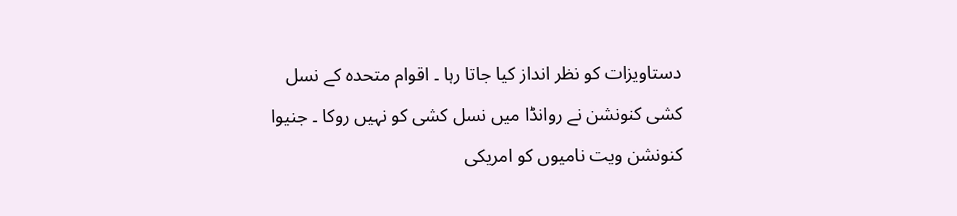دستاویزات کو نظر انداز کیا جاتا رہا ۔ اقوام متحدہ کے نسل کشی کنونشن نے روانڈا میں نسل کشی کو نہیں روکا ۔ جنیوا کنونشن ویت نامیوں کو امریکی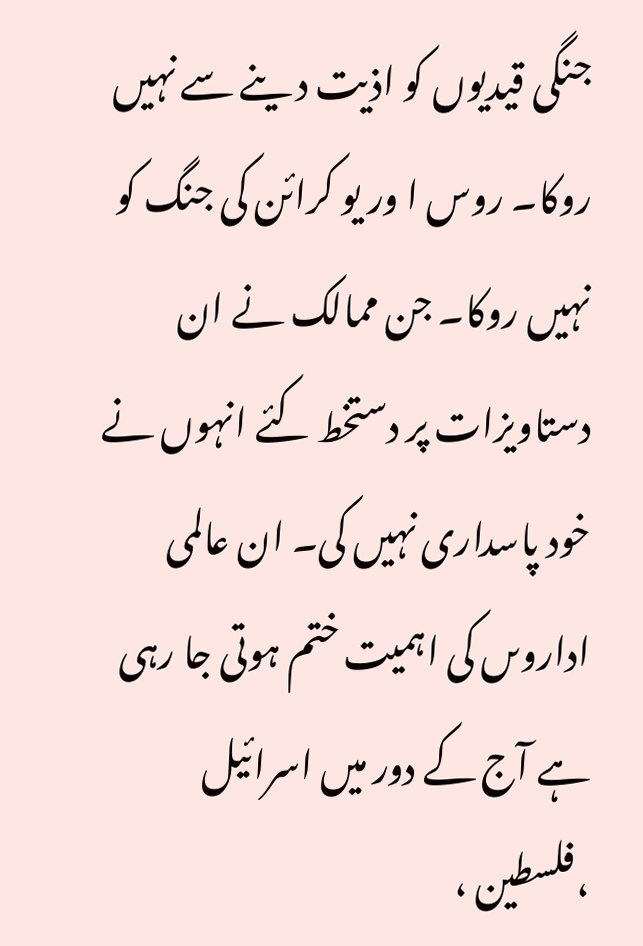جنگی قیدیوں کو اذیت د ینے سے نہیں روکا۔ روس ا ور یو کرائن کی جنگ کو نہیں روکا۔ جن ممالک نے ان دستاویزات پر دستخط کئے انہوں نے خود پاسداری نہیں کی۔ ان عالمی اداروںں کی اہمیت ختم ہوتی جا رہی ہے آج کے دور میں اسرائیل ،فلسطین ،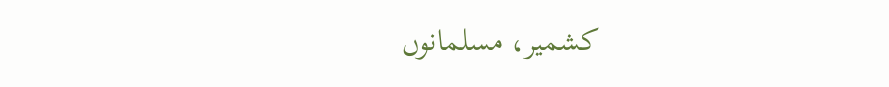کشمیر، مسلمانوں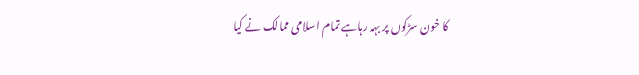کا خون سڑکوں پر بہہ رہاہے تمام اسلامی ممالک نے کیا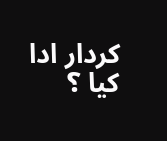کردار ادا کیا ؟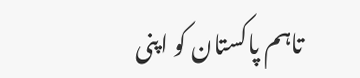تاہم پاکستان کو اپنی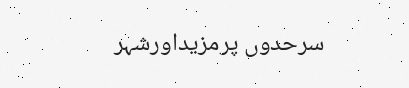سرحدوں پرمزیداورشہر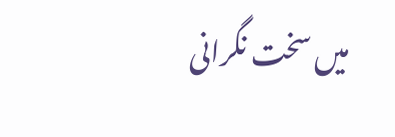میں سخت نگرانی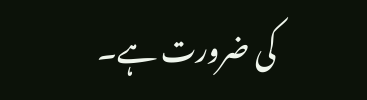کی ضرورت ہے۔